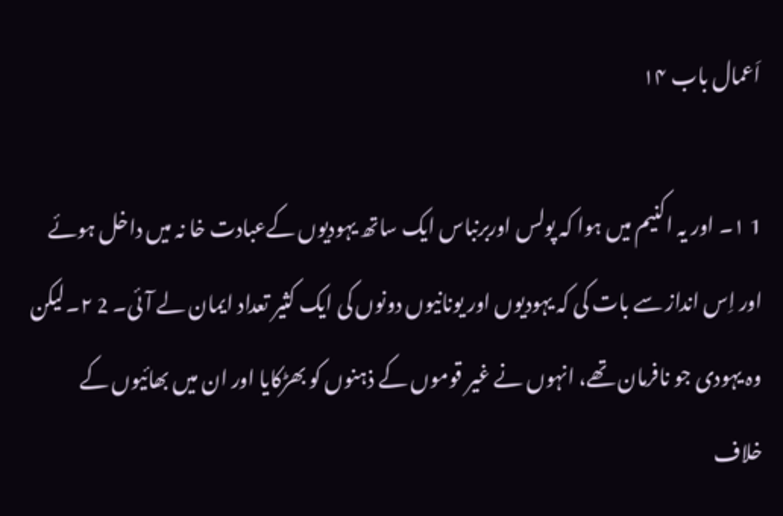اَعمال باب ۱۴

1 ۱۔ اور یہ اکنیم میں ہوا کہ پولس اوربرنباس ایک ساتھ یہودیوں کےعبادت خا نہ میں داخل ہوئے اور اِس انداز سے بات کی کہ یہودیوں اور یونانیوں دونوں کی ایک کثیر تعداد ایمان لے آئی۔ 2 ۲۔لیکن وہ یہودی جو نافرمان تھے، انہوں نے غیر قوموں کے ذہنوں کو بھڑکایا اور ان میں بھائیوں کے خلاف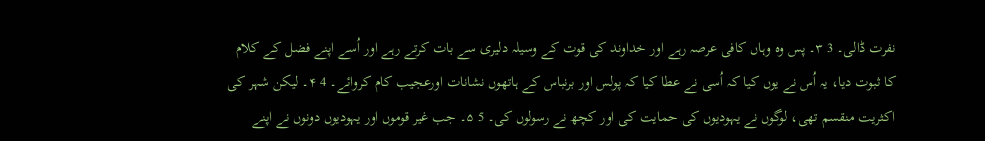نفرت ڈالی۔ 3 ۳۔ پس وہ وہاں کافی عرصہ رہے اور خداوند کی قوت کے وسیلہ دلیری سے بات کرتے رہے اور اُسے اپنے فضل کے کلام کا ثبوت دیا، یہ اُس نے یوں کیا کہ اُسی نے عطا کیا کہ پولس اور برنباس کے ہاتھوں نشانات اورعجیب کام کروائے۔ 4 ۴۔ لیکن شہر کی اکثریت منقسم تھی، لوگوں نے یہودیوں کی حمایت کی اور کچھ نے رسولوں کی۔ 5 ۵۔ جب غیر قوموں اور یہودیوں دونوں نے اپنے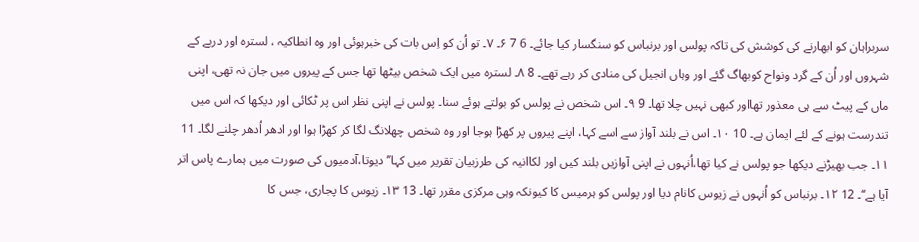سربراہان کو ابھارنے کی کوشش کی تاکہ پولس اور برنباس کو سنگسار کیا جائے۔ 6 7 ۶۔ ۷۔ تو اُن کو اِس بات کی خبرہوئی اور وہ انطاکیہ ، لسترہ اور دربے کے شہروں اور اُن کے گرد ونواح کوبھاگ گئے اور وہاں انجیل کی منادی کر رہے تھے۔ 8 ۸۔ لسترہ میں ایک شخص بیٹھا تھا جس کے پیروں میں جان نہ تھی، اپنی ماں کے پیٹ سے ہی معذور تھااور کبھی نہیں چلا تھا۔ 9 ۹۔ اس شخص نے پولس کو بولتے ہوئے سنا۔ پولس نے اپنی نظر اس پر ٹکائی اور دیکھا کہ اس میں تندرست ہونے کے لئے ایمان ہے۔ 10 ۱۰۔ اس نے بلند آواز سے اسے کہا، اپنے پیروں پر کھڑا ہوجا اور وہ شخص چھلانگ لگا کر کھڑا ہوا اور ادھر اُدھر چلنے لگا۔ 11 ۱۱۔ جب بھیڑنے دیکھا جو پولس نے کیا تھا،اُنہوں نے اپنی آوازیں بلند کیں اور لکاانیہ کی طرزبیان تقریر میں کہا’’ دیوتا،آدمیوں کی صورت میں ہمارے پاس اتر آیا ہے‘‘۔ 12 ۱۲۔ برنباس کو اُنہوں نے زیوس کانام دیا اور پولس کو ہرمیس کا کیونکہ وہی مرکزی مقرر تھا۔ 13 ۱۳۔ زیوس کا پجاری، جس کا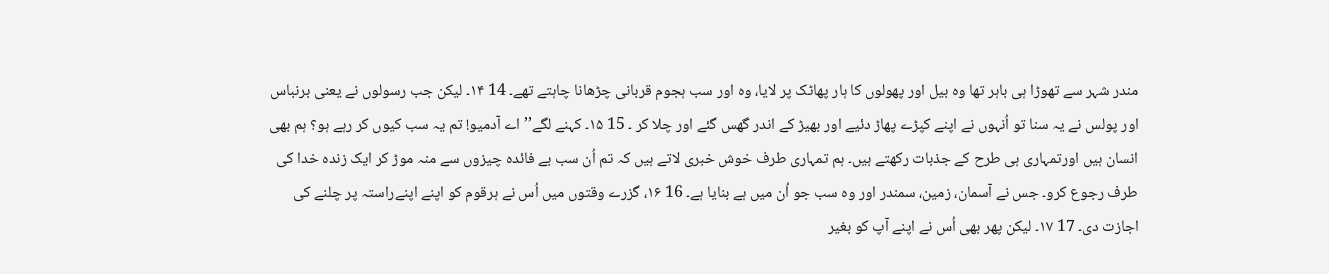مندر شہر سے تھوڑا ہی باہر تھا وہ بیل اور پھولوں کا ہار پھاٹک پر لایا، وہ اور سب ہجوم قربانی چڑھانا چاہتے تھے۔ 14 ۱۴۔ لیکن جب رسولوں نے یعنی برنباس اور پولس نے یہ سنا تو اُنہوں نے اپنے کپڑے پھاڑ دئیے اور بھیڑ کے اندر گھس گئے اور چلا کر ۔ 15 ۱۵۔ کہنے لگے’’ اے آدمیو! تم یہ سب کیوں کر رہے ہو؟ ہم بھی انسان ہیں اورتمہاری ہی طرح کے جذبات رکھتے ہیں۔ ہم تمہاری طرف خوش خبری لاتے ہیں کہ تم اُن سب بے فائدہ چیزوں سے منہ موڑ کر ایک زندہ خدا کی طرف رجوع کرو۔ جس نے آسمان، زمین، سمندر اور وہ سب جو اُن میں ہے بنایا ہے۔ 16 ۱۶، گزرے وقتوں میں اُس نے ہرقوم کو اپنے اپنےراستہ پر چلنے کی اجازت دی۔ 17 ۱۷۔ لیکن پھر بھی اُس نے اپنے آپ کو بغیر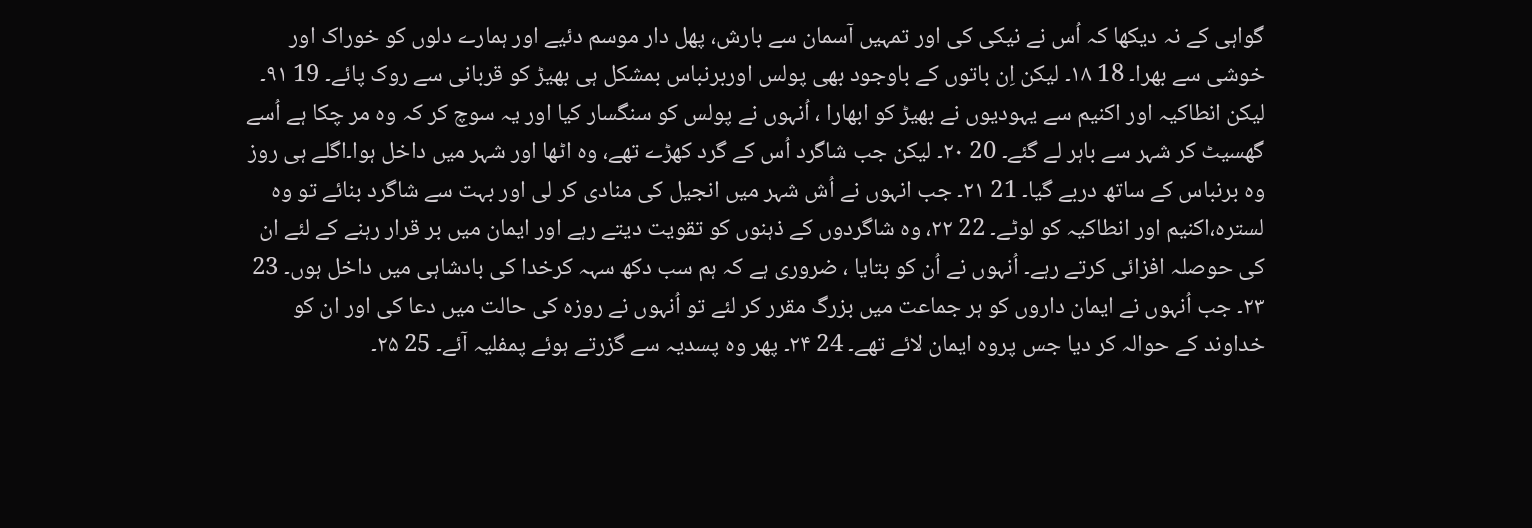گواہی کے نہ دیکھا کہ اُس نے نیکی کی اور تمہیں آسمان سے بارش، پھل دار موسم دئیے اور ہمارے دلوں کو خوراک اور خوشی سے بھرا۔ 18 ۱۸۔ لیکن اِن باتوں کے باوجود بھی پولس اوربرنباس بمشکل ہی بھیڑ کو قربانی سے روک پائے۔ 19 ۹۱۔ لیکن انطاکیہ اور اکنیم سے یہودیوں نے بھیڑ کو ابھارا ، اُنہوں نے پولس کو سنگسار کیا اور یہ سوچ کر کہ وہ مر چکا ہے اُسے گھسیٹ کر شہر سے باہر لے گئے۔ 20 ۲۰۔ لیکن جب شاگرد اُس کے گرد کھڑے تھے، وہ اٹھا اور شہر میں داخل ہوا۔اگلے ہی روز وہ برنباس کے ساتھ دربے گیا۔ 21 ۲۱۔ جب انہوں نے اُش شہر میں انجیل کی منادی کر لی اور بہت سے شاگرد بنائے تو وہ لسترہ،اکنیم اور انطاکیہ کو لوٹے۔ 22 ۲۲، وہ شاگردوں کے ذہنوں کو تقویت دیتے رہے اور ایمان میں بر قرار رہنے کے لئے ان کی حوصلہ افزائی کرتے رہے۔ اُنہوں نے اُن کو بتایا ، ضروری ہے کہ ہم سب دکھ سہہ کرخدا کی بادشاہی میں داخل ہوں۔ 23 ۲۳۔ جب اُنہوں نے ایمان داروں کو ہر جماعت میں بزرگ مقرر کر لئے تو اُنہوں نے روزہ کی حالت میں دعا کی اور ان کو خداوند کے حوالہ کر دیا جس پروہ ایمان لائے تھے۔ 24 ۲۴۔ پھر وہ پسدیہ سے گزرتے ہوئے پمفلیہ آئے۔ 25 ۲۵۔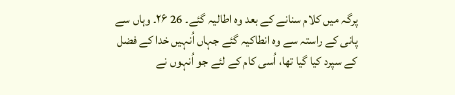پرگہ میں کلام سنانے کے بعد وہ اطالیہ گئے۔ 26 ۲۶۔ وہاں سے پانی کے راستہ سے وہ انطاکیہ گئے جہاں اُنہیں خدا کے فضل کے سپرد کیا گیا تھا، اُسی کام کے لئے جو اُنہوں نے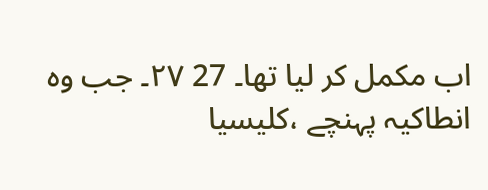اب مکمل کر لیا تھا۔ 27 ۲۷۔ جب وہ انطاکیہ پہنچے ،کلیسیا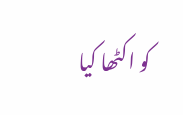کو اکٹھا کیا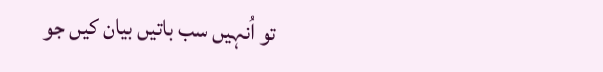تو اُنہیں سب باتیں بیان کیں جو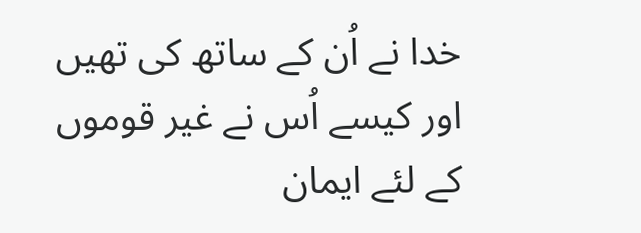خدا نے اُن کے ساتھ کی تھیں اور کیسے اُس نے غیر قوموں کے لئے ایمان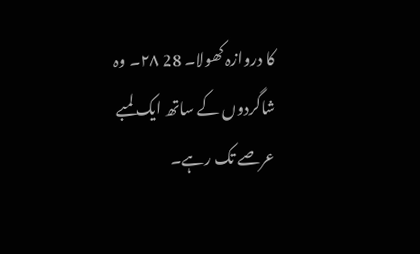کا دروازہ کھولا۔ 28 ۲۸۔ وہ شاگردوں کے ساتھ ایک لمبے عرصے تک رہے۔